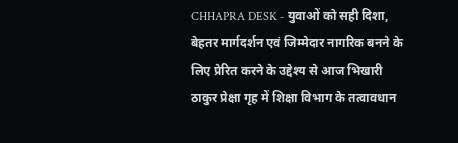CHHAPRA DESK - युवाओं को सही दिशा, बेहतर मार्गदर्शन एवं जिम्मेदार नागरिक बनने के लिए प्रेरित करने के उद्देश्य से आज भिखारी ठाकुर प्रेक्षा गृह में शिक्षा विभाग के तत्वावधान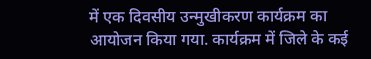में एक दिवसीय उन्मुखीकरण कार्यक्रम का आयोजन किया गया. कार्यक्रम में जिले के कई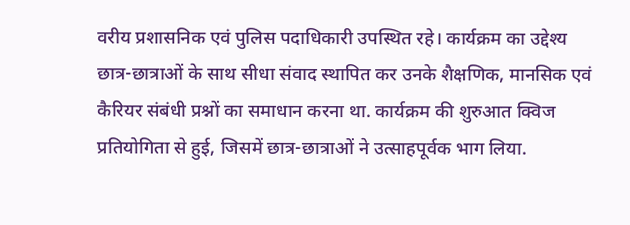वरीय प्रशासनिक एवं पुलिस पदाधिकारी उपस्थित रहे। कार्यक्रम का उद्देश्य छात्र-छात्राओं के साथ सीधा संवाद स्थापित कर उनके शैक्षणिक, मानसिक एवं कैरियर संबंधी प्रश्नों का समाधान करना था. कार्यक्रम की शुरुआत क्विज प्रतियोगिता से हुई, जिसमें छात्र-छात्राओं ने उत्साहपूर्वक भाग लिया.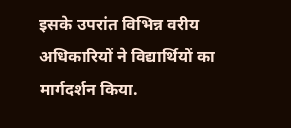इसके उपरांत विभिन्न वरीय अधिकारियों ने विद्यार्थियों का मार्गदर्शन किया.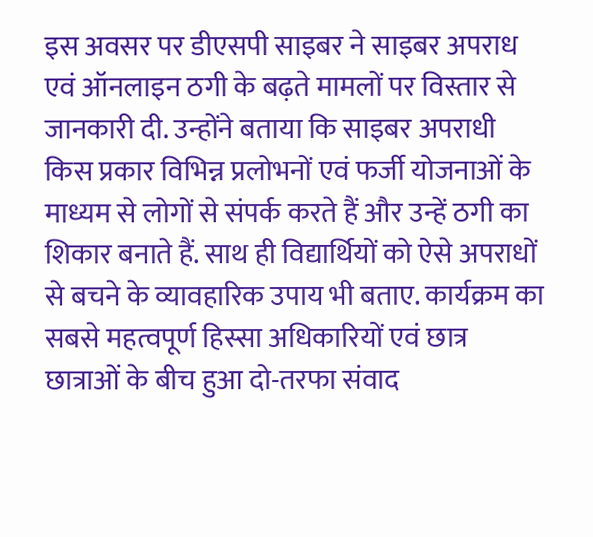इस अवसर पर डीएसपी साइबर ने साइबर अपराध एवं ऑनलाइन ठगी के बढ़ते मामलों पर विस्तार से जानकारी दी. उन्होंने बताया कि साइबर अपराधी किस प्रकार विभिन्न प्रलोभनों एवं फर्जी योजनाओं के माध्यम से लोगों से संपर्क करते हैं और उन्हें ठगी का शिकार बनाते हैं. साथ ही विद्यार्थियों को ऐसे अपराधों से बचने के व्यावहारिक उपाय भी बताए. कार्यक्रम का सबसे महत्वपूर्ण हिस्सा अधिकारियों एवं छात्र छात्राओं के बीच हुआ दो-तरफा संवाद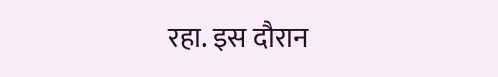रहा. इस दौरान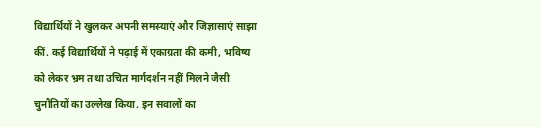विद्यार्थियों ने खुलकर अपनी समस्याएं और जिज्ञासाएं साझा कीं. कई विद्यार्थियों ने पढ़ाई में एकाग्रता की कमी, भविष्य को लेकर भ्रम तथा उचित मार्गदर्शन नहीं मिलने जैसी चुनौतियों का उल्लेख किया. इन सवालों का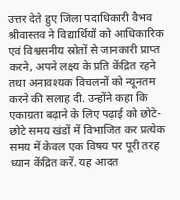उत्तर देते हुए जिला पदाधिकारी वैभव श्रीवास्तव ने विद्यार्थियों को आधिकारिक एवं विश्वसनीय स्रोतों से जानकारी प्राप्त करने, अपने लक्ष्य के प्रति केंद्रित रहने तथा अनावश्यक विचलनों को न्यूनतम करने की सलाह दी. उन्होंने कहा कि एकाग्रता बढ़ाने के लिए पढ़ाई को छोटे-छोटे समय खंडों में विभाजित कर प्रत्येक समय में केवल एक विषय पर पूरी तरह ध्यान केंद्रित करें. यह आदत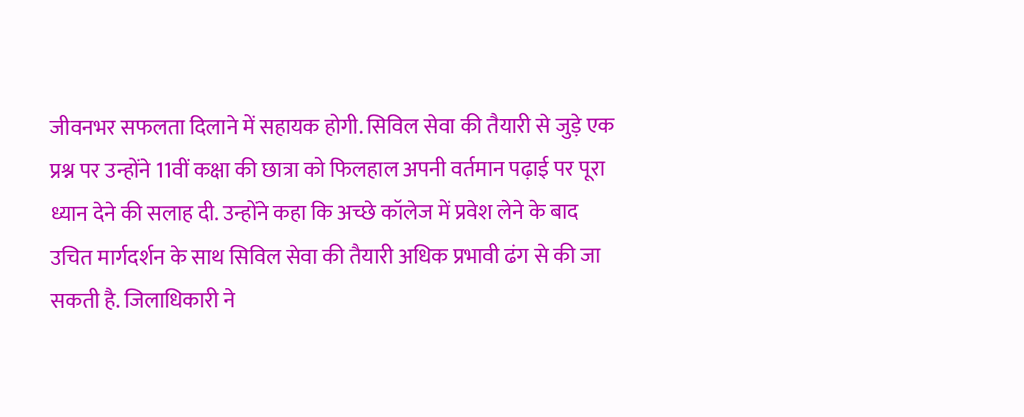जीवनभर सफलता दिलाने में सहायक होगी. सिविल सेवा की तैयारी से जुड़े एक प्रश्न पर उन्होंने 11वीं कक्षा की छात्रा को फिलहाल अपनी वर्तमान पढ़ाई पर पूरा ध्यान देने की सलाह दी. उन्होंने कहा कि अच्छे कॉलेज में प्रवेश लेने के बाद उचित मार्गदर्शन के साथ सिविल सेवा की तैयारी अधिक प्रभावी ढंग से की जा सकती है. जिलाधिकारी ने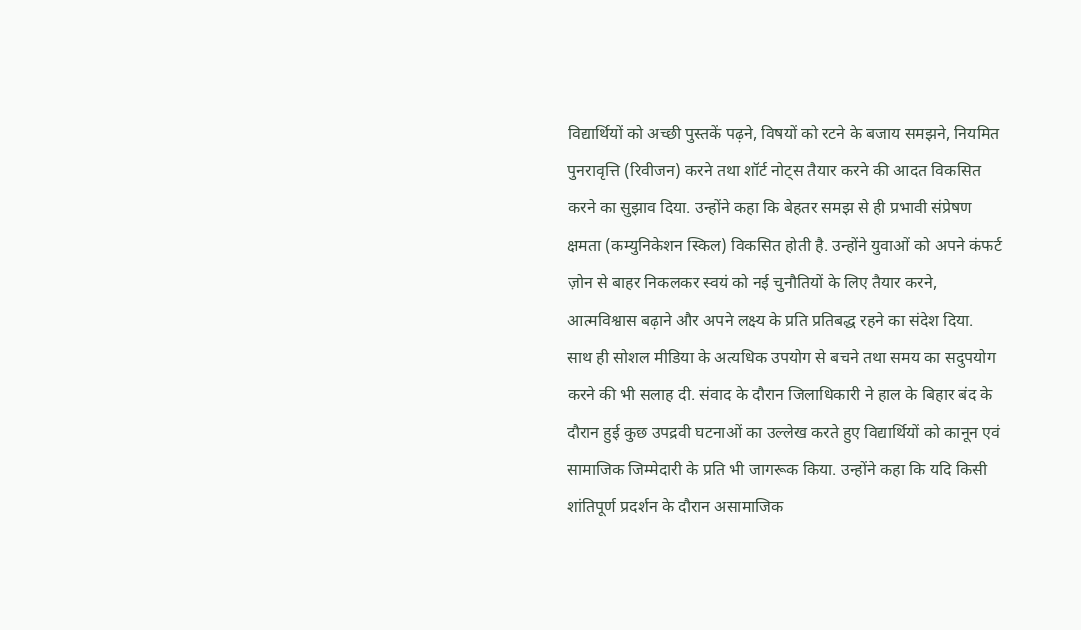विद्यार्थियों को अच्छी पुस्तकें पढ़ने, विषयों को रटने के बजाय समझने, नियमित पुनरावृत्ति (रिवीजन) करने तथा शॉर्ट नोट्स तैयार करने की आदत विकसित करने का सुझाव दिया. उन्होंने कहा कि बेहतर समझ से ही प्रभावी संप्रेषण क्षमता (कम्युनिकेशन स्किल) विकसित होती है. उन्होंने युवाओं को अपने कंफर्ट ज़ोन से बाहर निकलकर स्वयं को नई चुनौतियों के लिए तैयार करने, आत्मविश्वास बढ़ाने और अपने लक्ष्य के प्रति प्रतिबद्ध रहने का संदेश दिया. साथ ही सोशल मीडिया के अत्यधिक उपयोग से बचने तथा समय का सदुपयोग करने की भी सलाह दी. संवाद के दौरान जिलाधिकारी ने हाल के बिहार बंद के दौरान हुई कुछ उपद्रवी घटनाओं का उल्लेख करते हुए विद्यार्थियों को कानून एवं सामाजिक जिम्मेदारी के प्रति भी जागरूक किया. उन्होंने कहा कि यदि किसी शांतिपूर्ण प्रदर्शन के दौरान असामाजिक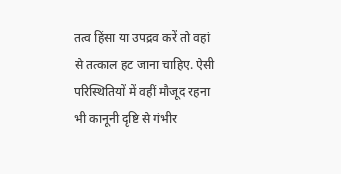तत्व हिंसा या उपद्रव करें तो वहां से तत्काल हट जाना चाहिए. ऐसी परिस्थितियों में वहीं मौजूद रहना भी कानूनी दृष्टि से गंभीर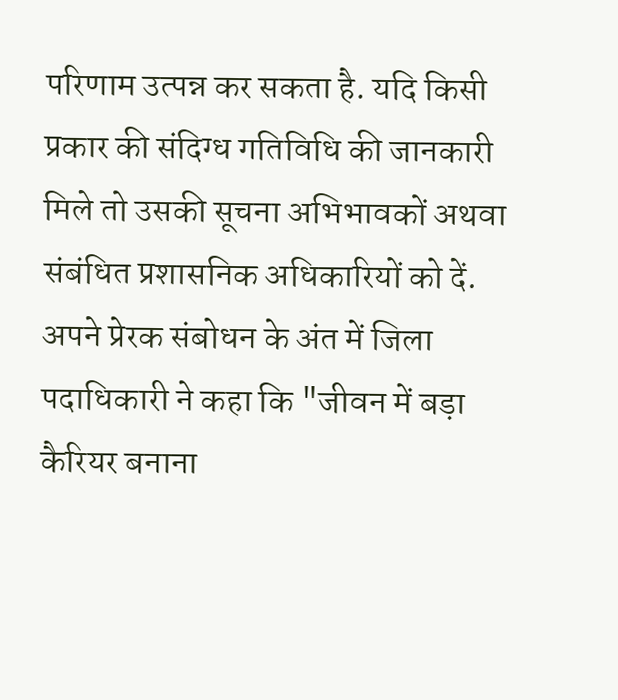परिणाम उत्पन्न कर सकता है. यदि किसी प्रकार की संदिग्ध गतिविधि की जानकारी मिले तो उसकी सूचना अभिभावकों अथवा संबंधित प्रशासनिक अधिकारियों को दें.
अपने प्रेरक संबोधन के अंत में जिला पदाधिकारी ने कहा कि "जीवन में बड़ा कैरियर बनाना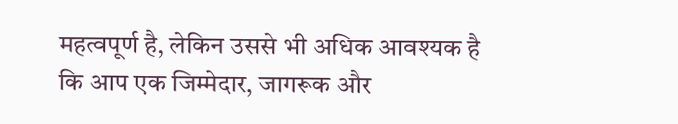महत्वपूर्ण है, लेकिन उससे भी अधिक आवश्यक है कि आप एक जिम्मेदार, जागरूक और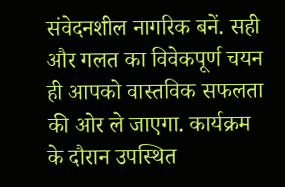संवेदनशील नागरिक बनें. सही और गलत का विवेकपूर्ण चयन ही आपको वास्तविक सफलता की ओर ले जाएगा. कार्यक्रम के दौरान उपस्थित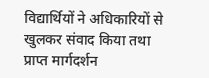विद्यार्थियों ने अधिकारियों से खुलकर संवाद किया तथा प्राप्त मार्गदर्शन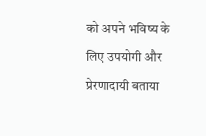को अपने भविष्य के लिए उपयोगी और प्रेरणादायी बताया